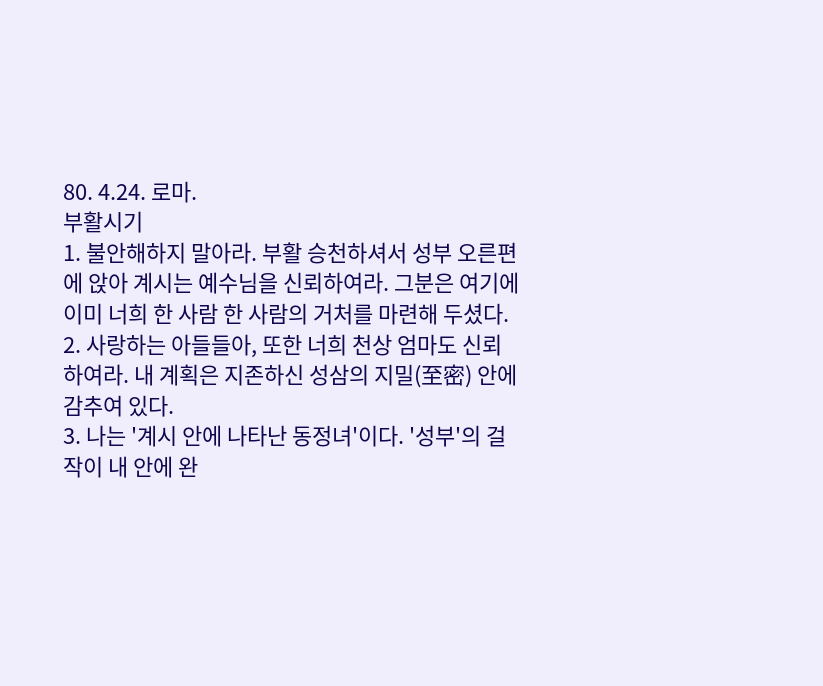80. 4.24. 로마.
부활시기
1. 불안해하지 말아라. 부활 승천하셔서 성부 오른편에 앉아 계시는 예수님을 신뢰하여라. 그분은 여기에 이미 너희 한 사람 한 사람의 거처를 마련해 두셨다.
2. 사랑하는 아들들아, 또한 너희 천상 엄마도 신뢰하여라. 내 계획은 지존하신 성삼의 지밀(至密) 안에 감추여 있다.
3. 나는 '계시 안에 나타난 동정녀'이다. '성부'의 걸작이 내 안에 완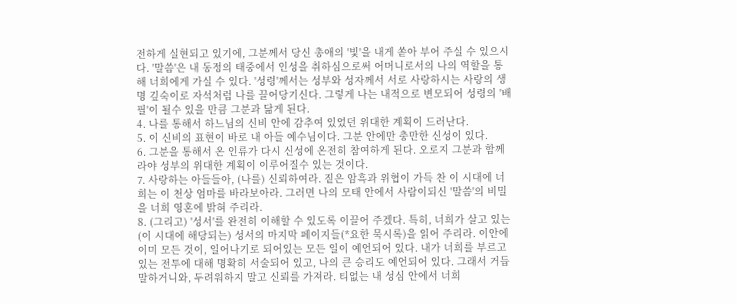전하게 실현되고 있기에, 그분께서 당신 총애의 '빛'을 내게 쏟아 부어 주실 수 있으시다. '말씀'은 내 동정의 태중에서 인성을 취하심으로써 어머니로서의 나의 역할을 통해 너희에게 가실 수 있다. '성령'께서는 성부와 성자께서 서로 사랑하시는 사랑의 생명 깊숙이로 자석처럼 나를 끌어당기신다. 그렇게 나는 내적으로 변모되어 성령의 '배필'이 될수 있을 만큼 그분과 닮게 된다.
4. 나를 통해서 하느님의 신비 안에 감추여 있었던 위대한 계획이 드러난다.
5. 이 신비의 표현이 바로 내 아들 예수님이다. 그분 안에만 충만한 신성이 있다.
6. 그분을 통해서 온 인류가 다시 신성에 온전히 참여하게 된다. 오로지 그분과 함께라야 성부의 위대한 계획이 이루어질수 있는 것이다.
7. 사랑하는 아들들아, (나를) 신뢰하여라. 짙은 암흑과 위협이 가득 찬 이 시대에 너희는 이 천상 엄마를 바라보아라. 그러면 나의 모태 안에서 사람이되신 '말씀'의 비밀을 너희 영혼에 밝혀 주리라.
8. (그리고) '성서'를 완전히 이해할 수 있도록 이끌어 주겠다. 특히, 너희가 살고 있는 (이 시대에 해당되는) 성서의 마지막 페이지들(*요한 묵시록)을 읽어 주리라. 이안에 이미 모든 것이, 일어나기로 되어있는 모든 일이 예언되어 있다. 내가 너희를 부르고 있는 전투에 대해 명확히 서술되어 있고, 나의 큰 승리도 예언되어 있다. 그래서 거듭 말하거니와, 두려워하지 말고 신뢰를 가져라. 티없는 내 성심 안에서 너희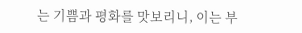는 기쁨과 평화를 맛보리니, 이는 부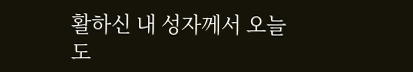활하신 내 성자께서 오늘도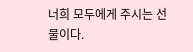너희 모두에게 주시는 선물이다.